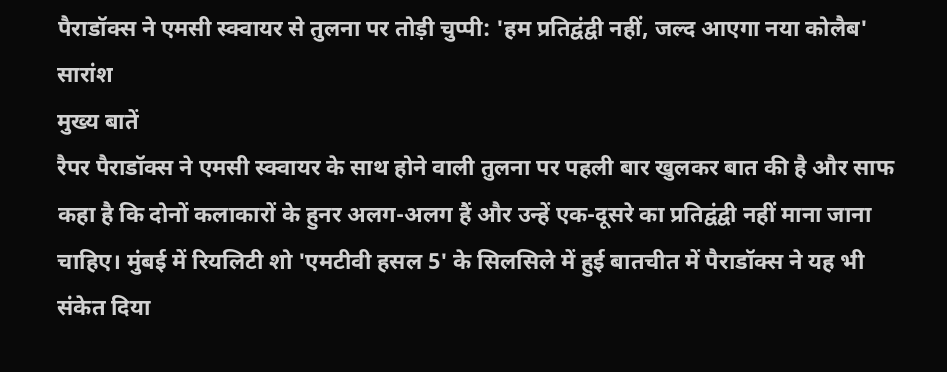पैराडॉक्स ने एमसी स्क्वायर से तुलना पर तोड़ी चुप्पी: 'हम प्रतिद्वंद्वी नहीं, जल्द आएगा नया कोलैब'
सारांश
मुख्य बातें
रैपर पैराडॉक्स ने एमसी स्क्वायर के साथ होने वाली तुलना पर पहली बार खुलकर बात की है और साफ कहा है कि दोनों कलाकारों के हुनर अलग-अलग हैं और उन्हें एक-दूसरे का प्रतिद्वंद्वी नहीं माना जाना चाहिए। मुंबई में रियलिटी शो 'एमटीवी हसल 5' के सिलसिले में हुई बातचीत में पैराडॉक्स ने यह भी संकेत दिया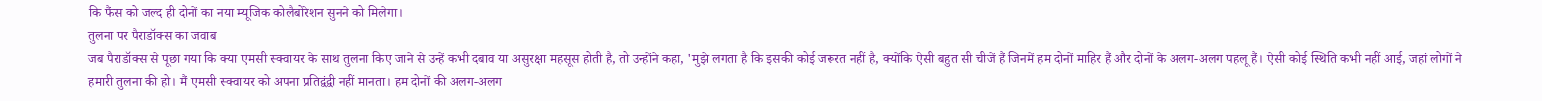कि फैंस को जल्द ही दोनों का नया म्यूजिक कोलैबोरेशन सुनने को मिलेगा।
तुलना पर पैराडॉक्स का जवाब
जब पैराडॉक्स से पूछा गया कि क्या एमसी स्क्वायर के साथ तुलना किए जाने से उन्हें कभी दबाव या असुरक्षा महसूस होती है, तो उन्होंने कहा, 'मुझे लगता है कि इसकी कोई जरूरत नहीं है, क्योंकि ऐसी बहुत सी चीजें हैं जिनमें हम दोनों माहिर हैं और दोनों के अलग-अलग पहलू हैं। ऐसी कोई स्थिति कभी नहीं आई, जहां लोगों ने हमारी तुलना की हो। मैं एमसी स्क्वायर को अपना प्रतिद्वंद्वी नहीं मानता। हम दोनों की अलग-अलग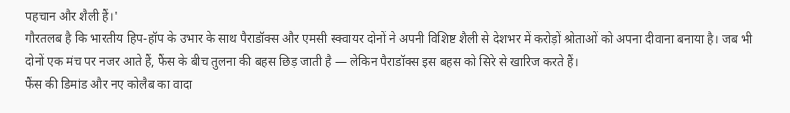पहचान और शैली हैं।'
गौरतलब है कि भारतीय हिप-हॉप के उभार के साथ पैराडॉक्स और एमसी स्क्वायर दोनों ने अपनी विशिष्ट शैली से देशभर में करोड़ों श्रोताओं को अपना दीवाना बनाया है। जब भी दोनों एक मंच पर नजर आते हैं, फैंस के बीच तुलना की बहस छिड़ जाती है — लेकिन पैराडॉक्स इस बहस को सिरे से खारिज करते हैं।
फैंस की डिमांड और नए कोलैब का वादा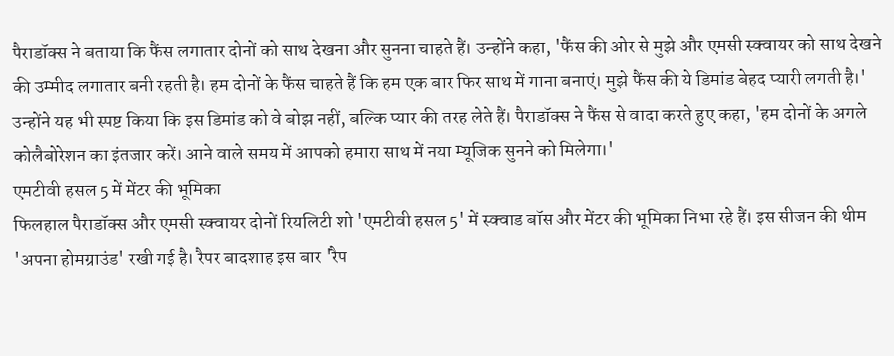पैराडॉक्स ने बताया कि फैंस लगातार दोनों को साथ देखना और सुनना चाहते हैं। उन्होंने कहा, 'फैंस की ओर से मुझे और एमसी स्क्वायर को साथ देखने की उम्मीद लगातार बनी रहती है। हम दोनों के फैंस चाहते हैं कि हम एक बार फिर साथ में गाना बनाएं। मुझे फैंस की ये डिमांड बेहद प्यारी लगती है।'
उन्होंने यह भी स्पष्ट किया कि इस डिमांड को वे बोझ नहीं, बल्कि प्यार की तरह लेते हैं। पैराडॉक्स ने फैंस से वादा करते हुए कहा, 'हम दोनों के अगले कोलैबोरेशन का इंतजार करें। आने वाले समय में आपको हमारा साथ में नया म्यूजिक सुनने को मिलेगा।'
एमटीवी हसल 5 में मेंटर की भूमिका
फिलहाल पैराडॉक्स और एमसी स्क्वायर दोनों रियलिटी शो 'एमटीवी हसल 5' में स्क्वाड बॉस और मेंटर की भूमिका निभा रहे हैं। इस सीजन की थीम 'अपना होमग्राउंड' रखी गई है। रैपर बादशाह इस बार 'रैप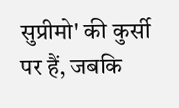सुप्रीमो' की कुर्सी पर हैं, जबकि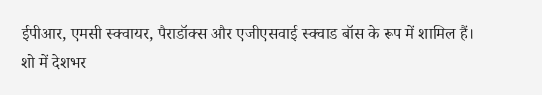ईपीआर, एमसी स्क्वायर, पैराडॉक्स और एजीएसवाई स्क्वाड बॉस के रूप में शामिल हैं।
शो में देशभर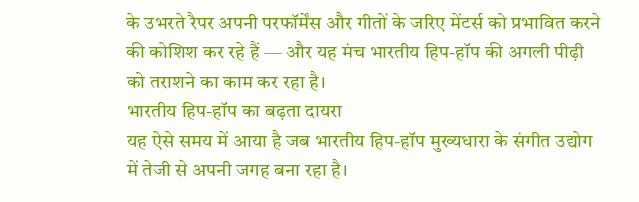के उभरते रैपर अपनी परफॉर्मेंस और गीतों के जरिए मेंटर्स को प्रभावित करने की कोशिश कर रहे हैं — और यह मंच भारतीय हिप-हॉप की अगली पीढ़ी को तराशने का काम कर रहा है।
भारतीय हिप-हॉप का बढ़ता दायरा
यह ऐसे समय में आया है जब भारतीय हिप-हॉप मुख्यधारा के संगीत उद्योग में तेजी से अपनी जगह बना रहा है।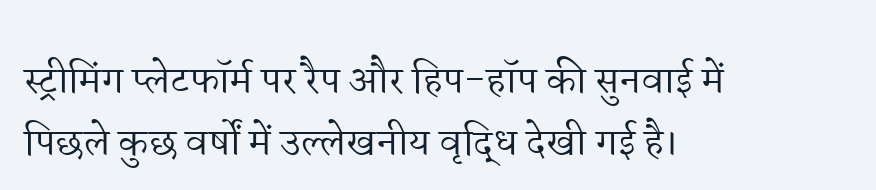स्ट्रीमिंग प्लेटफॉर्म पर रैप और हिप-हॉप की सुनवाई में पिछले कुछ वर्षों में उल्लेखनीय वृद्धि देखी गई है।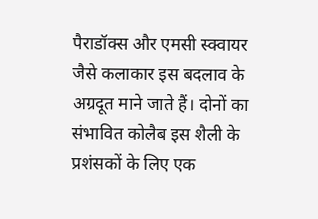पैराडॉक्स और एमसी स्क्वायर जैसे कलाकार इस बदलाव के अग्रदूत माने जाते हैं। दोनों का संभावित कोलैब इस शैली के प्रशंसकों के लिए एक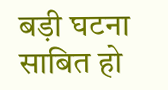बड़ी घटना साबित हो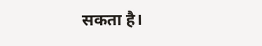सकता है।